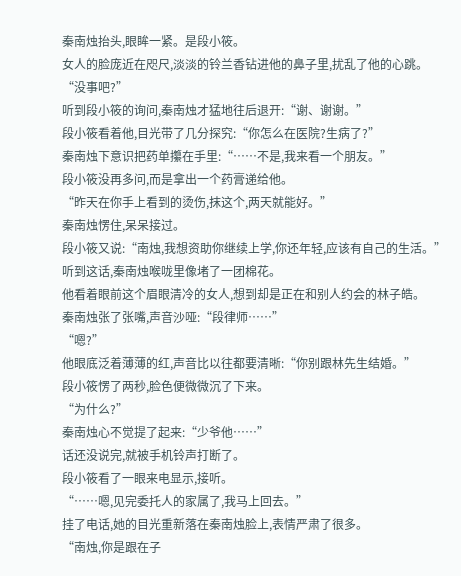秦南烛抬头,眼眸一紧。是段小筱。
女人的脸庞近在咫尺,淡淡的铃兰香钻进他的鼻子里,扰乱了他的心跳。
“没事吧?”
听到段小筱的询问,秦南烛才猛地往后退开:“谢、谢谢。”
段小筱看着他,目光带了几分探究:“你怎么在医院?生病了?”
秦南烛下意识把药单攥在手里:“……不是,我来看一个朋友。”
段小筱没再多问,而是拿出一个药膏递给他。
“昨天在你手上看到的烫伤,抹这个,两天就能好。”
秦南烛愣住,呆呆接过。
段小筱又说:“南烛,我想资助你继续上学,你还年轻,应该有自己的生活。”
听到这话,秦南烛喉咙里像堵了一团棉花。
他看着眼前这个眉眼清冷的女人,想到却是正在和别人约会的林子皓。
秦南烛张了张嘴,声音沙哑:“段律师……”
“嗯?”
他眼底泛着薄薄的红,声音比以往都要清晰:“你别跟林先生结婚。”
段小筱愣了两秒,脸色便微微沉了下来。
“为什么?”
秦南烛心不觉提了起来:“少爷他……”
话还没说完,就被手机铃声打断了。
段小筱看了一眼来电显示,接听。
“……嗯,见完委托人的家属了,我马上回去。”
挂了电话,她的目光重新落在秦南烛脸上,表情严肃了很多。
“南烛,你是跟在子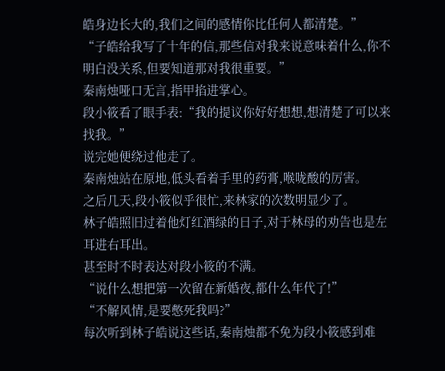皓身边长大的,我们之间的感情你比任何人都清楚。”
“子皓给我写了十年的信,那些信对我来说意味着什么,你不明白没关系,但要知道那对我很重要。”
秦南烛哑口无言,指甲掐进掌心。
段小筱看了眼手表:“我的提议你好好想想,想清楚了可以来找我。”
说完她便绕过他走了。
秦南烛站在原地,低头看着手里的药膏,喉咙酸的厉害。
之后几天,段小筱似乎很忙,来林家的次数明显少了。
林子皓照旧过着他灯红酒绿的日子,对于林母的劝告也是左耳进右耳出。
甚至时不时表达对段小筱的不满。
“说什么想把第一次留在新婚夜,都什么年代了!”
“不解风情,是要憋死我吗?”
每次听到林子皓说这些话,秦南烛都不免为段小筱感到难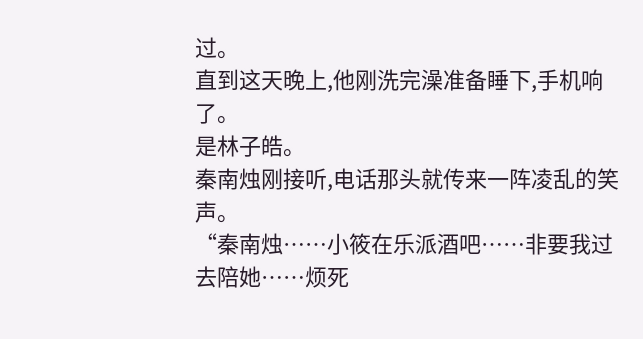过。
直到这天晚上,他刚洗完澡准备睡下,手机响了。
是林子皓。
秦南烛刚接听,电话那头就传来一阵凌乱的笑声。
“秦南烛……小筱在乐派酒吧……非要我过去陪她……烦死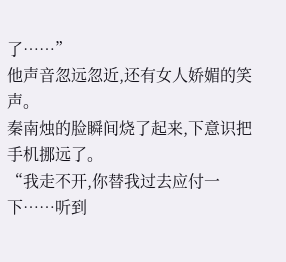了……”
他声音忽远忽近,还有女人娇媚的笑声。
秦南烛的脸瞬间烧了起来,下意识把手机挪远了。
“我走不开,你替我过去应付一下……听到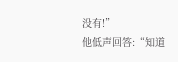没有!”
他低声回答:“知道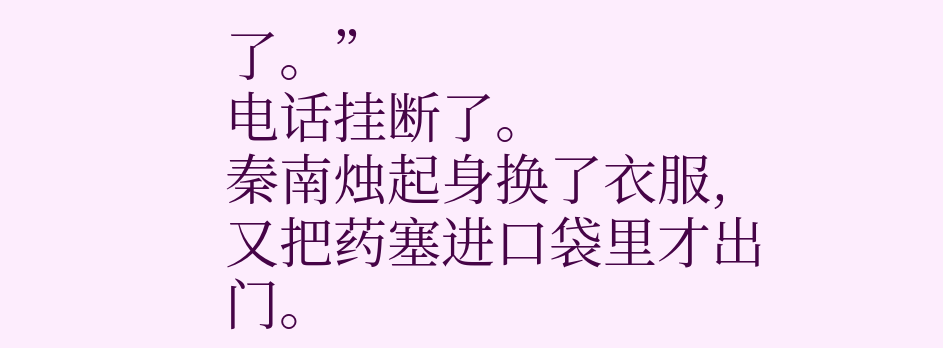了。”
电话挂断了。
秦南烛起身换了衣服,又把药塞进口袋里才出门。